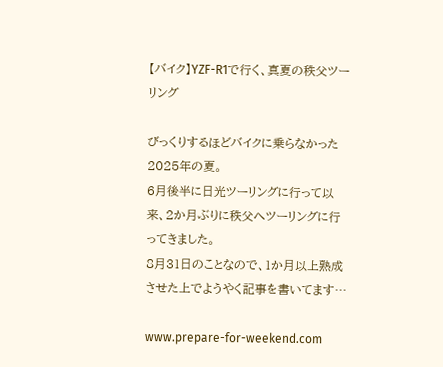【バイク】YZF-R1で行く、真夏の秩父ツーリング

びっくりするほどバイクに乗らなかった2025年の夏。
6月後半に日光ツーリングに行って以来、2か月ぶりに秩父へツーリングに行ってきました。
8月31日のことなので、1か月以上熟成させた上でようやく記事を書いてます…

www.prepare-for-weekend.com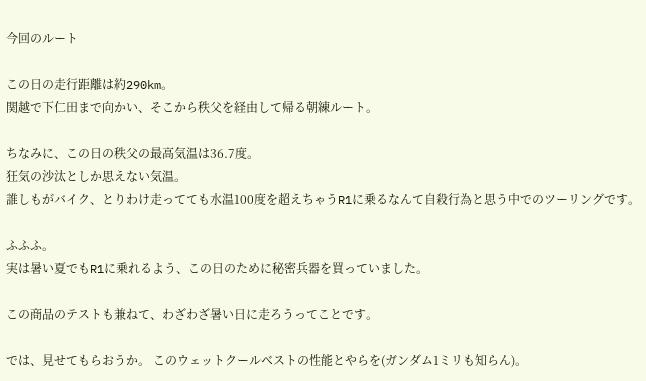今回のルート

この日の走行距離は約290km。
関越で下仁田まで向かい、そこから秩父を経由して帰る朝練ルート。

ちなみに、この日の秩父の最高気温は36.7度。
狂気の沙汰としか思えない気温。
誰しもがバイク、とりわけ走ってても水温100度を超えちゃうR1に乗るなんて自殺行為と思う中でのツーリングです。

ふふふ。
実は暑い夏でもR1に乗れるよう、この日のために秘密兵器を買っていました。

この商品のテストも兼ねて、わざわざ暑い日に走ろうってことです。

では、見せてもらおうか。 このウェットクールベストの性能とやらを(ガンダム1ミリも知らん)。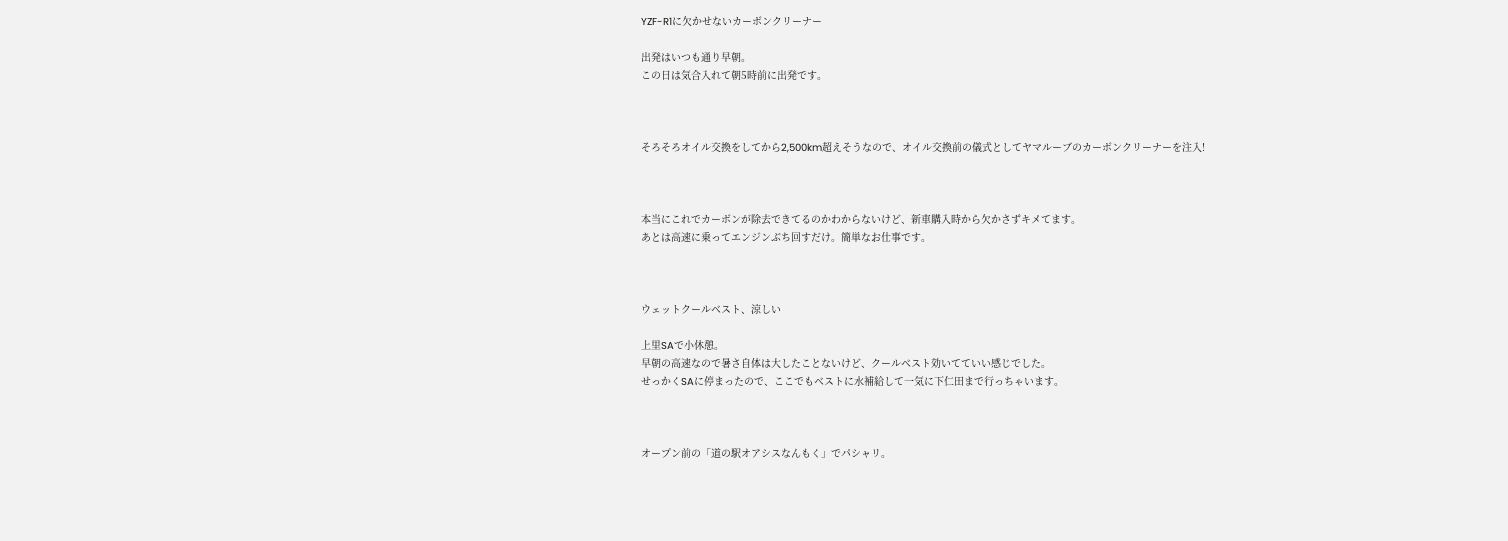YZF-R1に欠かせないカーボンクリーナー

出発はいつも通り早朝。
この日は気合入れて朝5時前に出発です。



そろそろオイル交換をしてから2,500km超えそうなので、オイル交換前の儀式としてヤマルーブのカーボンクリーナーを注入!



本当にこれでカーボンが除去できてるのかわからないけど、新車購入時から欠かさずキメてます。
あとは高速に乗ってエンジンぶち回すだけ。簡単なお仕事です。



ウェットクールベスト、涼しい

上里SAで小休憩。
早朝の高速なので暑さ自体は大したことないけど、クールベスト効いてていい感じでした。
せっかくSAに停まったので、ここでもベストに水補給して一気に下仁田まで行っちゃいます。



オープン前の「道の駅オアシスなんもく」でパシャリ。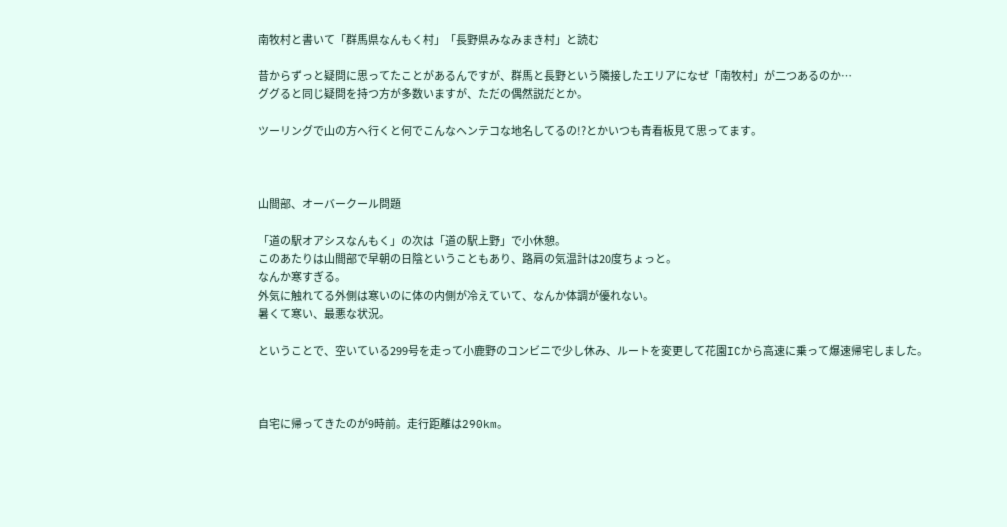南牧村と書いて「群馬県なんもく村」「長野県みなみまき村」と読む

昔からずっと疑問に思ってたことがあるんですが、群馬と長野という隣接したエリアになぜ「南牧村」が二つあるのか…
ググると同じ疑問を持つ方が多数いますが、ただの偶然説だとか。

ツーリングで山の方へ行くと何でこんなヘンテコな地名してるの!?とかいつも青看板見て思ってます。



山間部、オーバークール問題

「道の駅オアシスなんもく」の次は「道の駅上野」で小休憩。
このあたりは山間部で早朝の日陰ということもあり、路肩の気温計は20度ちょっと。
なんか寒すぎる。
外気に触れてる外側は寒いのに体の内側が冷えていて、なんか体調が優れない。
暑くて寒い、最悪な状況。

ということで、空いている299号を走って小鹿野のコンビニで少し休み、ルートを変更して花園ICから高速に乗って爆速帰宅しました。



自宅に帰ってきたのが9時前。走行距離は290km。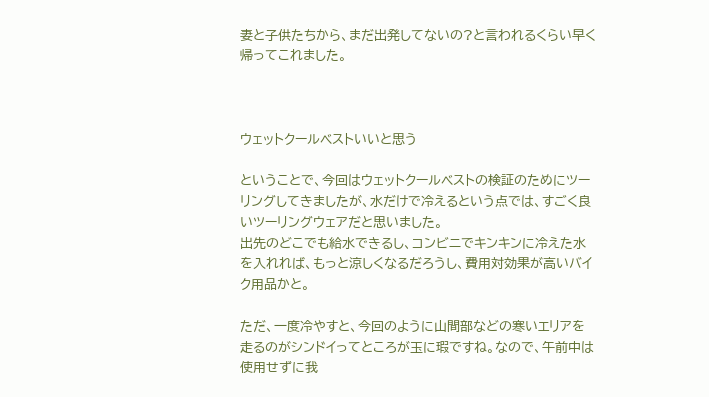妻と子供たちから、まだ出発してないの?と言われるくらい早く帰ってこれました。



ウェットクールベストいいと思う

ということで、今回はウェットクールベストの検証のためにツーリングしてきましたが、水だけで冷えるという点では、すごく良いツーリングウェアだと思いました。
出先のどこでも給水できるし、コンビニでキンキンに冷えた水を入れれば、もっと涼しくなるだろうし、費用対効果が高いバイク用品かと。

ただ、一度冷やすと、今回のように山間部などの寒いエリアを走るのがシンドイってところが玉に瑕ですね。なので、午前中は使用せずに我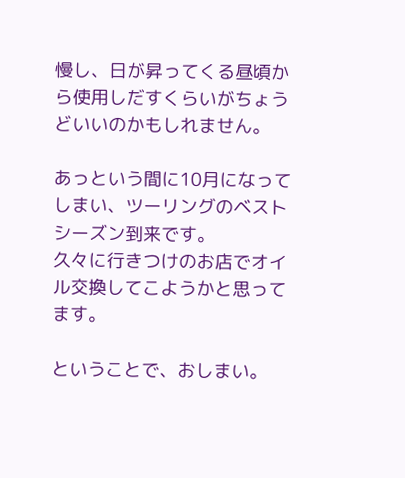慢し、日が昇ってくる昼頃から使用しだすくらいがちょうどいいのかもしれません。

あっという間に10月になってしまい、ツーリングのベストシーズン到来です。
久々に行きつけのお店でオイル交換してこようかと思ってます。

ということで、おしまい。